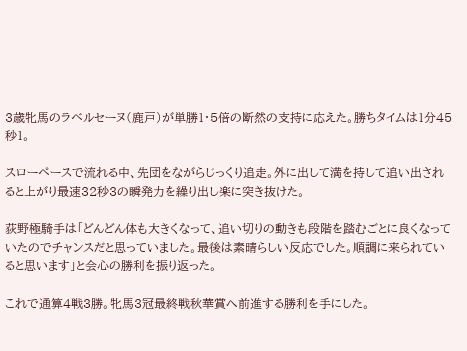3歳牝馬のラベルセーヌ(鹿戸)が単勝1・5倍の断然の支持に応えた。勝ちタイムは1分45秒1。

スローペースで流れる中、先団をながらじっくり追走。外に出して満を持して追い出されると上がり最速32秒3の瞬発力を繰り出し楽に突き抜けた。

荻野極騎手は「どんどん体も大きくなって、追い切りの動きも段階を踏むごとに良くなっていたのでチャンスだと思っていました。最後は素晴らしい反応でした。順調に来られていると思います」と会心の勝利を振り返った。

これで通算4戦3勝。牝馬3冠最終戦秋華賞へ前進する勝利を手にした。